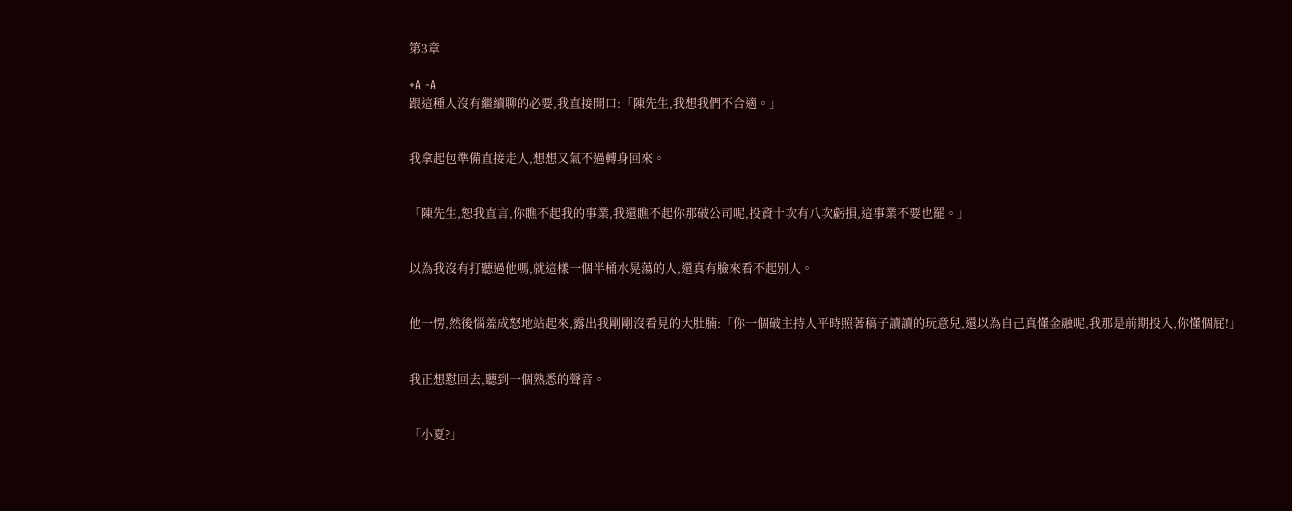第3章

+A -A
跟這種人沒有繼續聊的必要,我直接開口:「陳先生,我想我們不合適。」


我拿起包準備直接走人,想想又氣不過轉身回來。


「陳先生,恕我直言,你瞧不起我的事業,我還瞧不起你那破公司呢,投資十次有八次虧損,這事業不要也罷。」


以為我沒有打聽過他嗎,就這樣一個半桶水晃蕩的人,還真有臉來看不起別人。


他一愣,然後惱羞成怒地站起來,露出我剛剛沒看見的大肚腩:「你一個破主持人平時照著稿子讀讀的玩意兒,還以為自己真懂金融呢,我那是前期投入,你懂個屁!」


我正想懟回去,聽到一個熟悉的聲音。


「小夏?」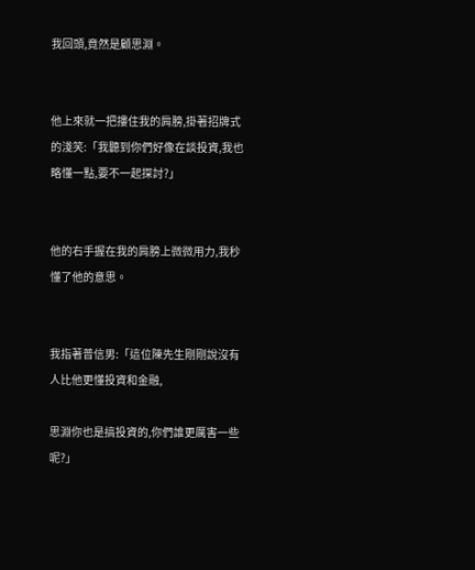我回頭,竟然是顧思淵。


他上來就一把摟住我的肩膀,掛著招牌式的淺笑:「我聽到你們好像在談投資,我也略懂一點,要不一起探討?」


他的右手握在我的肩膀上微微用力,我秒懂了他的意思。


我指著普信男:「這位陳先生剛剛說沒有人比他更懂投資和金融,

思淵你也是搞投資的,你們誰更厲害一些呢?」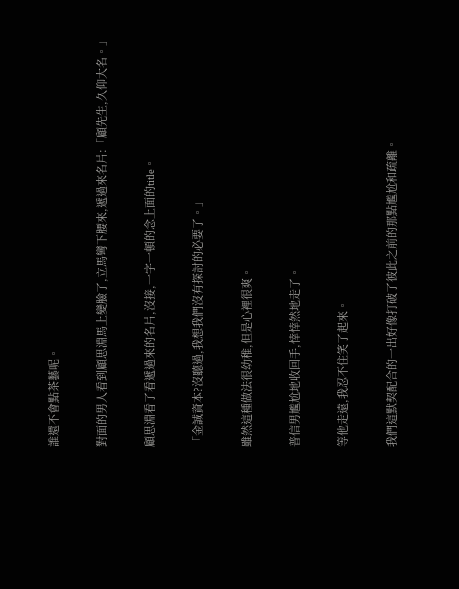誰還不會點茶藝呢。


對面的男人看到顧思淵馬上變臉了,立馬彎下腰來,遞過來名片:「顧先生,久仰大名。」


顧思淵看了看遞過來的名片,沒接,一字一頓的念上面的title。


「金誠資本?沒聽過,我想我們沒有探討的必要了。」


雖然這種做法很幼稚,但是心裡很爽。


普信男尷尬地收回手,悻悻然地走了。


等他走遠,我忍不住笑了起來。


我們這默契配合的一出好像打破了彼此之前的那點尷尬和疏離。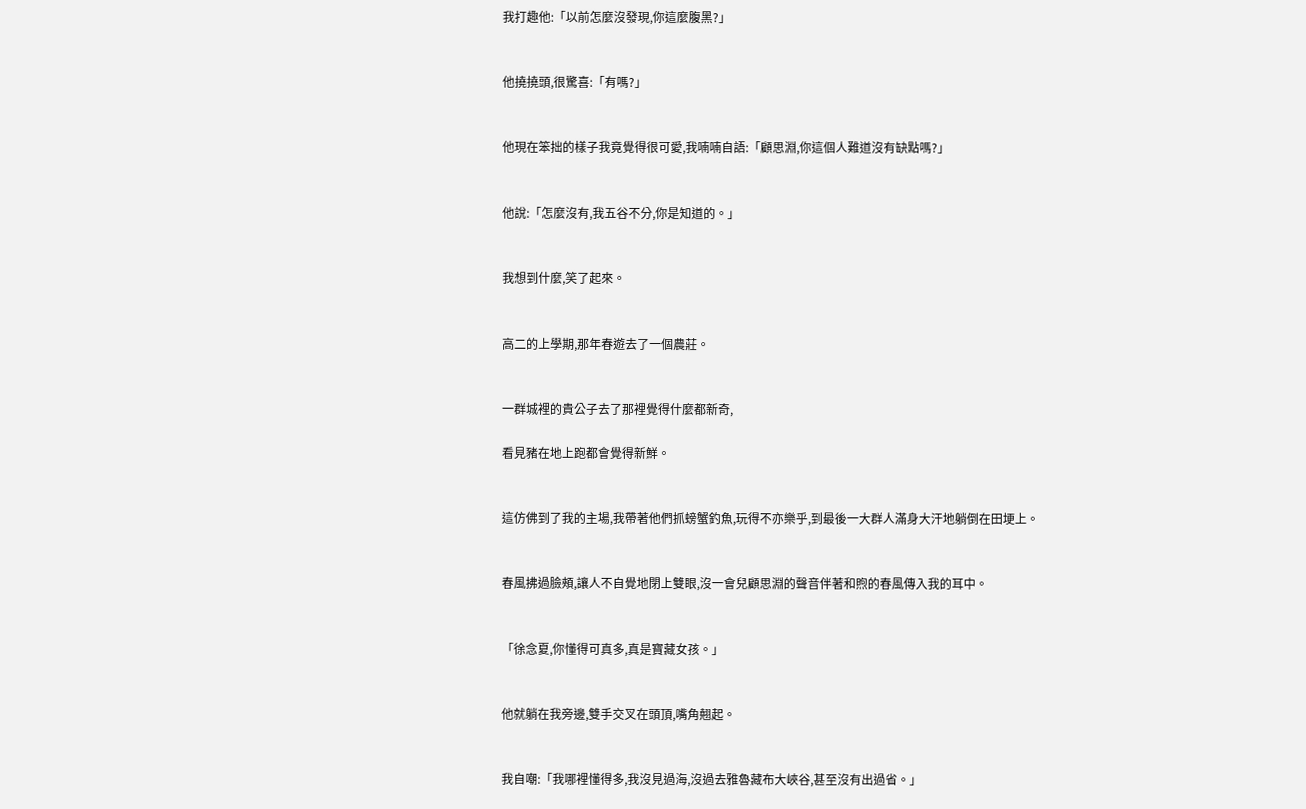我打趣他:「以前怎麼沒發現,你這麼腹黑?」


他撓撓頭,很驚喜:「有嗎?」


他現在笨拙的樣子我竟覺得很可愛,我喃喃自語:「顧思淵,你這個人難道沒有缺點嗎?」


他說:「怎麼沒有,我五谷不分,你是知道的。」


我想到什麼,笑了起來。


高二的上學期,那年春遊去了一個農莊。


一群城裡的貴公子去了那裡覺得什麼都新奇,

看見豬在地上跑都會覺得新鮮。


這仿佛到了我的主場,我帶著他們抓螃蟹釣魚,玩得不亦樂乎,到最後一大群人滿身大汗地躺倒在田埂上。


春風拂過臉頰,讓人不自覺地閉上雙眼,沒一會兒顧思淵的聲音伴著和煦的春風傳入我的耳中。


「徐念夏,你懂得可真多,真是寶藏女孩。」


他就躺在我旁邊,雙手交叉在頭頂,嘴角翹起。


我自嘲:「我哪裡懂得多,我沒見過海,沒過去雅魯藏布大峽谷,甚至沒有出過省。」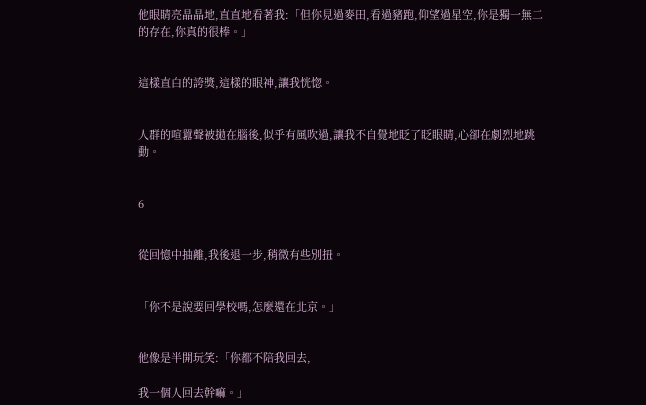他眼睛亮晶晶地,直直地看著我:「但你見過麥田,看過豬跑,仰望過星空,你是獨一無二的存在,你真的很棒。」


這樣直白的誇獎,這樣的眼神,讓我恍惚。


人群的喧囂聲被拋在腦後,似乎有風吹過,讓我不自覺地眨了眨眼睛,心卻在劇烈地跳動。


6


從回憶中抽離,我後退一步,稍微有些別扭。


「你不是說要回學校嗎,怎麼還在北京。」


他像是半開玩笑:「你都不陪我回去,

我一個人回去幹嘛。」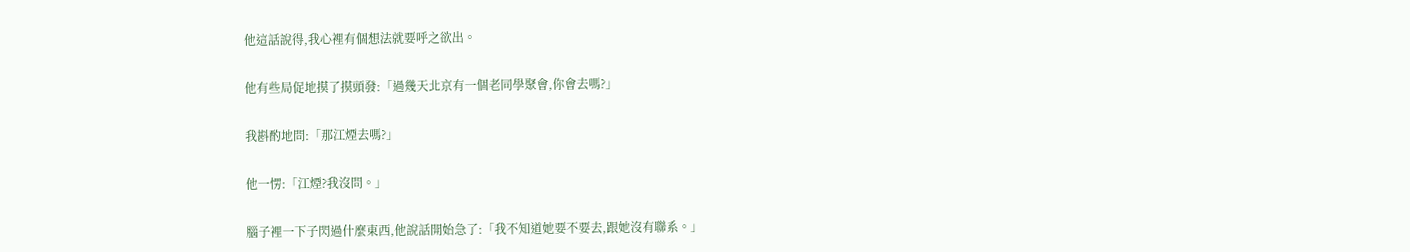他這話說得,我心裡有個想法就要呼之欲出。


他有些局促地摸了摸頭發:「過幾天北京有一個老同學聚會,你會去嗎?」


我斟酌地問:「那江煙去嗎?」


他一愣:「江煙?我沒問。」


腦子裡一下子閃過什麼東西,他說話開始急了:「我不知道她要不要去,跟她沒有聯系。」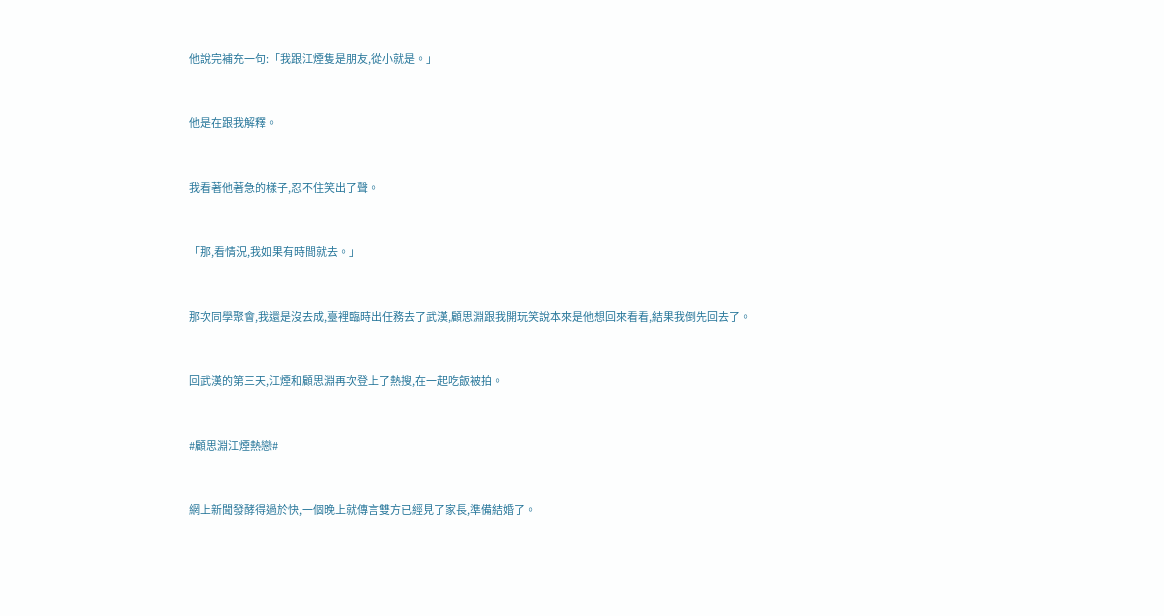他說完補充一句:「我跟江煙隻是朋友,從小就是。」


他是在跟我解釋。


我看著他著急的樣子,忍不住笑出了聲。


「那,看情況,我如果有時間就去。」


那次同學聚會,我還是沒去成,臺裡臨時出任務去了武漢,顧思淵跟我開玩笑說本來是他想回來看看,結果我倒先回去了。


回武漢的第三天,江煙和顧思淵再次登上了熱搜,在一起吃飯被拍。


#顧思淵江煙熱戀#


網上新聞發酵得過於快,一個晚上就傳言雙方已經見了家長,準備結婚了。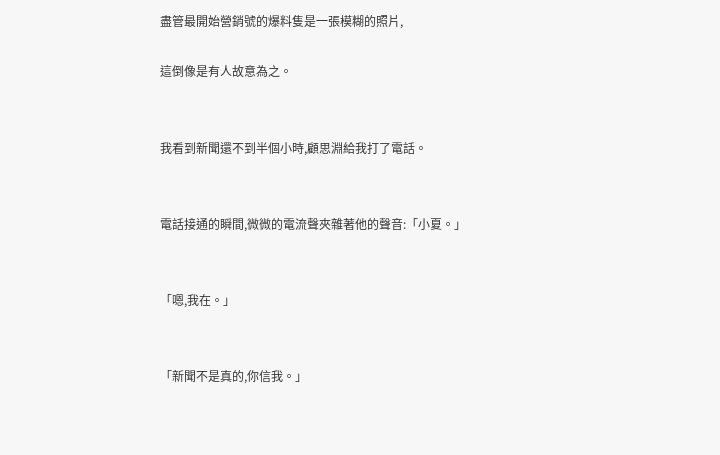盡管最開始營銷號的爆料隻是一張模糊的照片,

這倒像是有人故意為之。


我看到新聞還不到半個小時,顧思淵給我打了電話。


電話接通的瞬間,微微的電流聲夾雜著他的聲音:「小夏。」


「嗯,我在。」


「新聞不是真的,你信我。」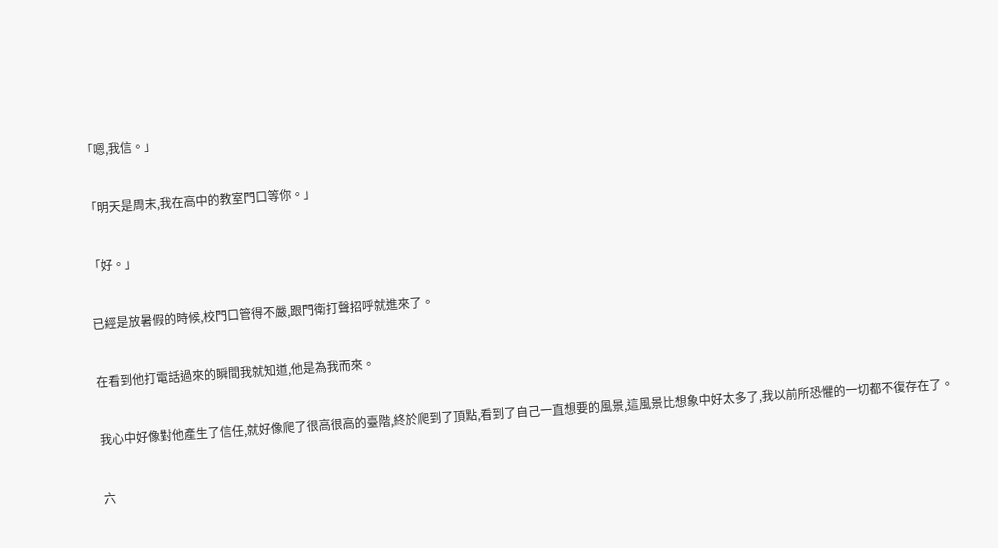「嗯,我信。」


「明天是周末,我在高中的教室門口等你。」


「好。」


已經是放暑假的時候,校門口管得不嚴,跟門衛打聲招呼就進來了。


在看到他打電話過來的瞬間我就知道,他是為我而來。


我心中好像對他產生了信任,就好像爬了很高很高的臺階,終於爬到了頂點,看到了自己一直想要的風景,這風景比想象中好太多了,我以前所恐懼的一切都不復存在了。


六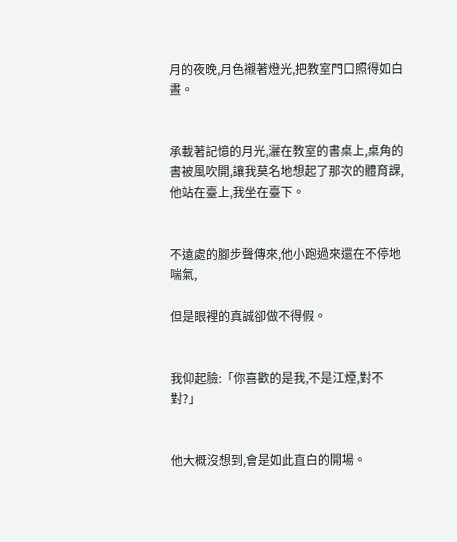月的夜晚,月色襯著燈光,把教室門口照得如白晝。


承載著記憶的月光,灑在教室的書桌上,桌角的書被風吹開,讓我莫名地想起了那次的體育課,他站在臺上,我坐在臺下。


不遠處的腳步聲傳來,他小跑過來還在不停地喘氣,

但是眼裡的真誠卻做不得假。


我仰起臉:「你喜歡的是我,不是江煙,對不對?」


他大概沒想到,會是如此直白的開場。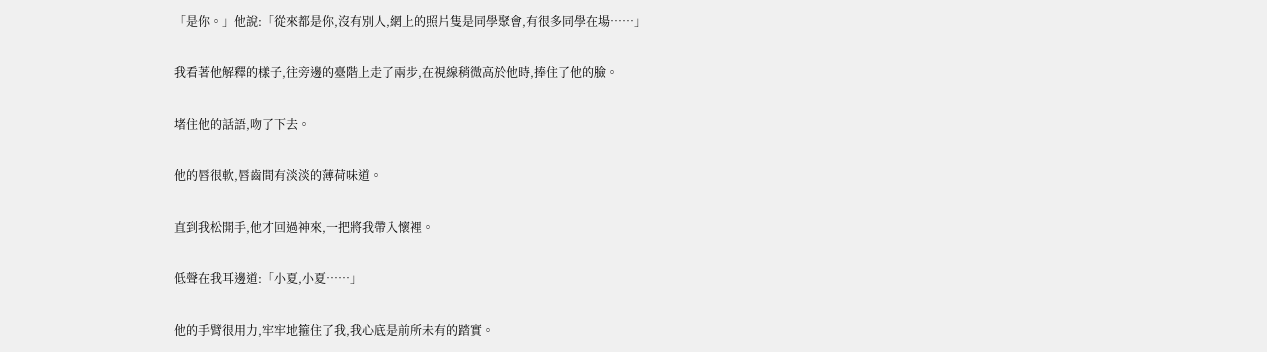「是你。」他說:「從來都是你,沒有別人,網上的照片隻是同學聚會,有很多同學在場……」


我看著他解釋的樣子,往旁邊的臺階上走了兩步,在視線稍微高於他時,捧住了他的臉。


堵住他的話語,吻了下去。


他的唇很軟,唇齒間有淡淡的薄荷味道。


直到我松開手,他才回過神來,一把將我帶入懷裡。


低聲在我耳邊道:「小夏,小夏……」


他的手臂很用力,牢牢地箍住了我,我心底是前所未有的踏實。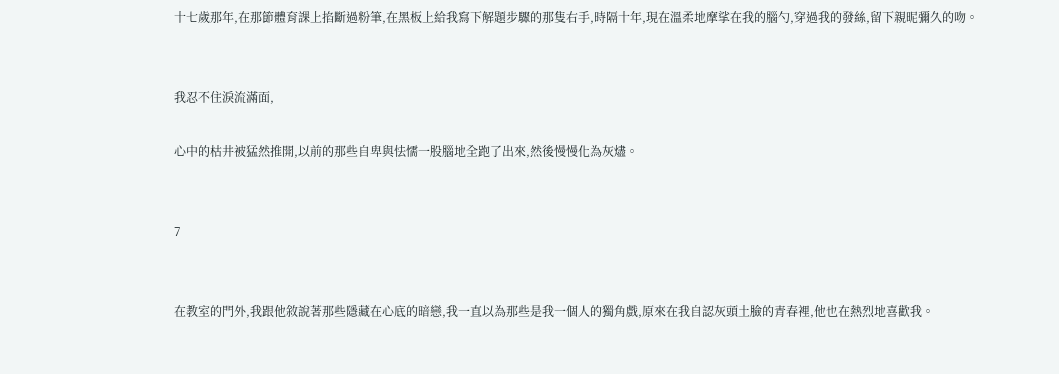十七歲那年,在那節體育課上掐斷過粉筆,在黑板上給我寫下解題步驟的那隻右手,時隔十年,現在溫柔地摩挲在我的腦勺,穿過我的發絲,留下親昵彌久的吻。


我忍不住淚流滿面,

心中的枯井被猛然推開,以前的那些自卑與怯懦一股腦地全跑了出來,然後慢慢化為灰燼。


7


在教室的門外,我跟他敘說著那些隱藏在心底的暗戀,我一直以為那些是我一個人的獨角戲,原來在我自認灰頭土臉的青春裡,他也在熱烈地喜歡我。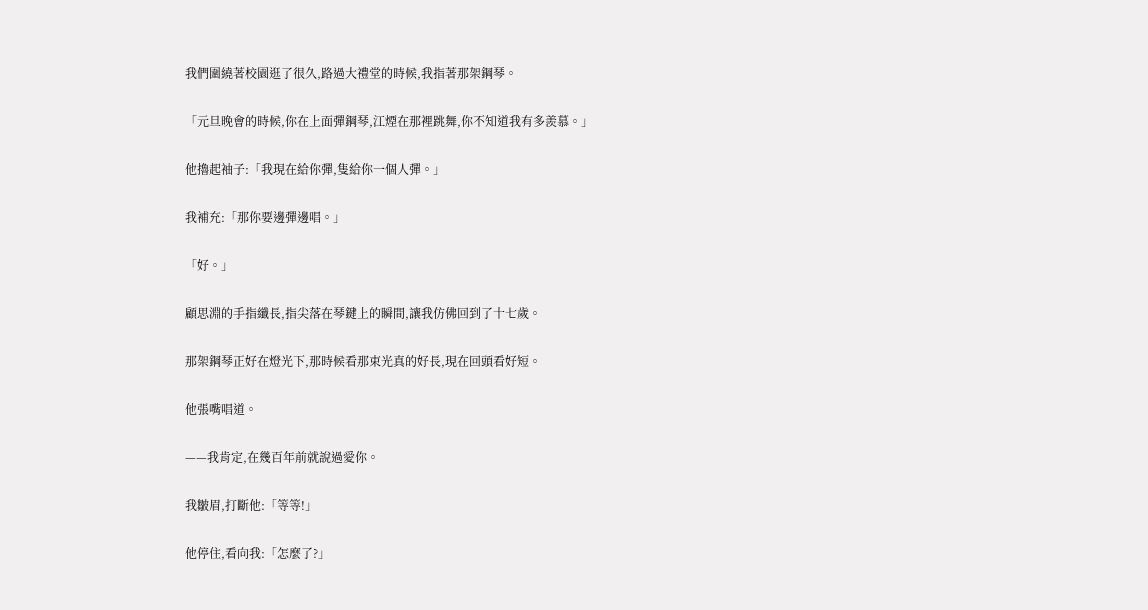我們圍繞著校園逛了很久,路過大禮堂的時候,我指著那架鋼琴。


「元旦晚會的時候,你在上面彈鋼琴,江煙在那裡跳舞,你不知道我有多羨慕。」


他擼起袖子:「我現在給你彈,隻給你一個人彈。」


我補充:「那你要邊彈邊唱。」


「好。」


顧思淵的手指纖長,指尖落在琴鍵上的瞬間,讓我仿佛回到了十七歲。


那架鋼琴正好在燈光下,那時候看那束光真的好長,現在回頭看好短。


他張嘴唱道。


——我肯定,在幾百年前就說過愛你。


我皺眉,打斷他:「等等!」


他停住,看向我:「怎麼了?」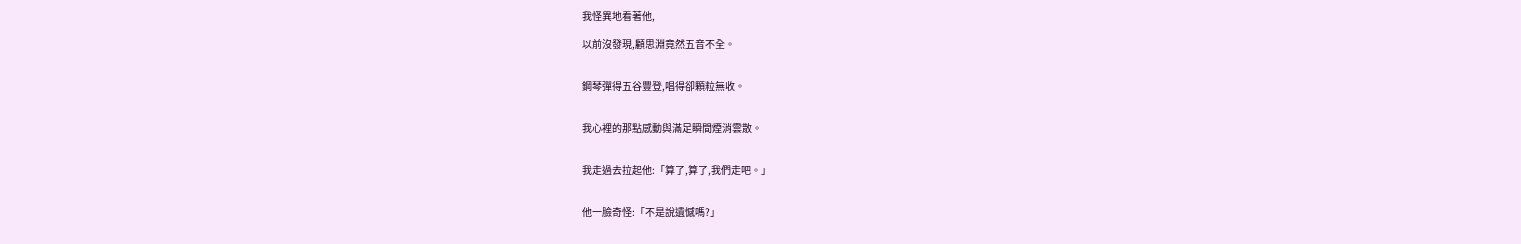我怪異地看著他,

以前沒發現,顧思淵竟然五音不全。


鋼琴彈得五谷豐登,唱得卻顆粒無收。


我心裡的那點感動與滿足瞬間煙消雲散。


我走過去拉起他:「算了,算了,我們走吧。」


他一臉奇怪:「不是說遺憾嗎?」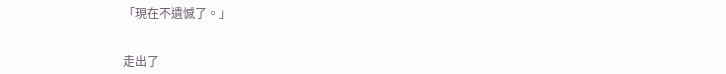「現在不遺憾了。」


走出了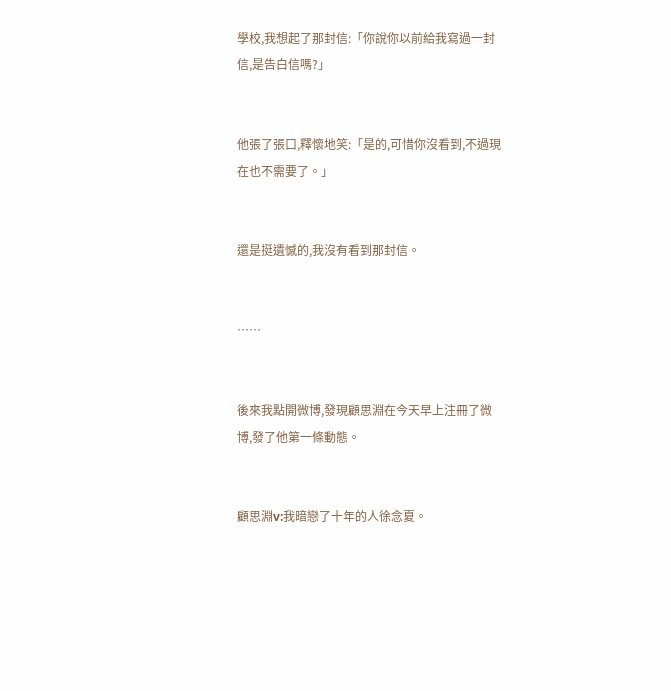學校,我想起了那封信:「你說你以前給我寫過一封信,是告白信嗎?」


他張了張口,釋懷地笑:「是的,可惜你沒看到,不過現在也不需要了。」


還是挺遺憾的,我沒有看到那封信。


……


後來我點開微博,發現顧思淵在今天早上注冊了微博,發了他第一條動態。


顧思淵v:我暗戀了十年的人徐念夏。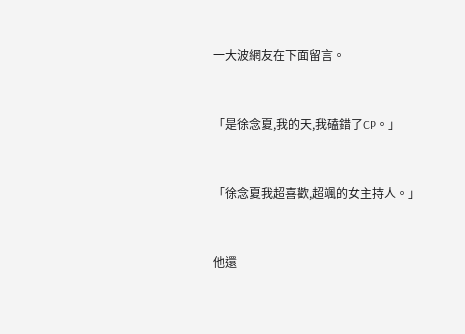一大波網友在下面留言。


「是徐念夏,我的天,我磕錯了CP。」


「徐念夏我超喜歡,超颯的女主持人。」


他還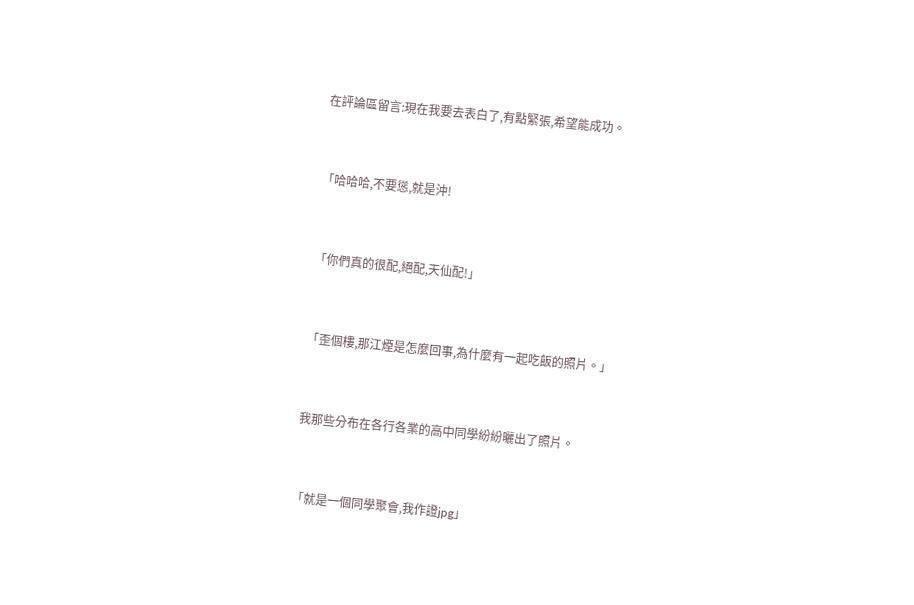在評論區留言:現在我要去表白了,有點緊張,希望能成功。


「哈哈哈,不要慫,就是沖!


「你們真的很配,絕配,天仙配!」


「歪個樓,那江煙是怎麼回事,為什麼有一起吃飯的照片。」


我那些分布在各行各業的高中同學紛紛曬出了照片。


「就是一個同學聚會,我作證jpg」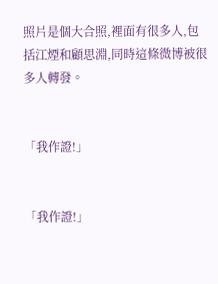照片是個大合照,裡面有很多人,包括江煙和顧思淵,同時這條微博被很多人轉發。


「我作證!」


「我作證!」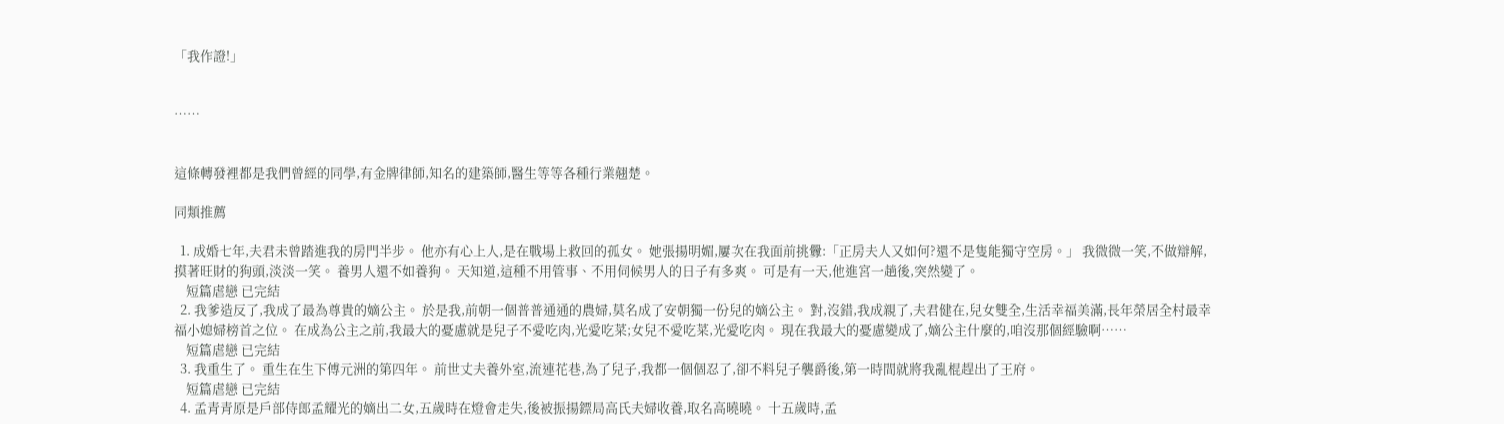「我作證!」


……


這條轉發裡都是我們曾經的同學,有金牌律師,知名的建築師,醫生等等各種行業翹楚。

同類推薦

  1. 成婚七年,夫君未曾踏進我的房門半步。 他亦有心上人,是在戰場上救回的孤女。 她張揚明媚,屢次在我面前挑釁:「正房夫人又如何?還不是隻能獨守空房。」 我微微一笑,不做辯解,摸著旺財的狗頭,淡淡一笑。 養男人還不如養狗。 天知道,這種不用管事、不用伺候男人的日子有多爽。 可是有一天,他進宮一趟後,突然變了。
    短篇虐戀 已完結
  2. 我爹造反了,我成了最為尊貴的嫡公主。 於是我,前朝一個普普通通的農婦,莫名成了安朝獨一份兒的嫡公主。 對,沒錯,我成親了,夫君健在,兒女雙全,生活幸福美滿,長年榮居全村最幸福小媳婦榜首之位。 在成為公主之前,我最大的憂慮就是兒子不愛吃肉,光愛吃菜;女兒不愛吃菜,光愛吃肉。 現在我最大的憂慮變成了,嫡公主什麼的,咱沒那個經驗啊……
    短篇虐戀 已完結
  3. 我重生了。 重生在生下傅元洲的第四年。 前世丈夫養外室,流連花巷,為了兒子,我都一個個忍了,卻不料兒子襲爵後,第一時間就將我亂棍趕出了王府。
    短篇虐戀 已完結
  4. 孟青青原是戶部侍郎孟耀光的嫡出二女,五歲時在燈會走失,後被振揚鏢局高氏夫婦收養,取名高曉曉。 十五歲時,孟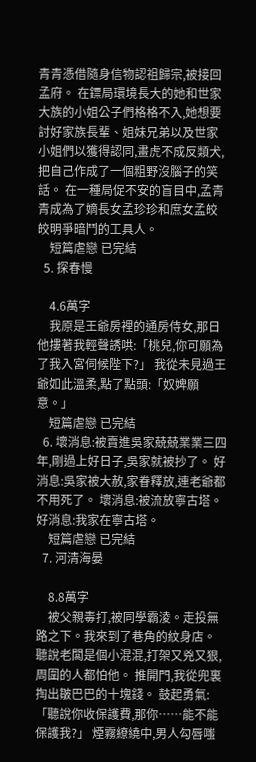青青憑借隨身信物認祖歸宗,被接回孟府。 在鏢局環境長大的她和世家大族的小姐公子們格格不入,她想要討好家族長輩、姐妹兄弟以及世家小姐們以獲得認同,畫虎不成反類犬,把自己作成了一個粗野沒腦子的笑話。 在一種局促不安的盲目中,孟青青成為了嫡長女孟珍珍和庶女孟皎皎明爭暗鬥的工具人。
    短篇虐戀 已完結
  5. 探春慢

    4.6萬字
    我原是王爺房裡的通房侍女,那日他摟著我輕聲誘哄:「桃兒,你可願為了我入宮伺候陛下?」 我從未見過王爺如此溫柔,點了點頭:「奴婢願意。」
    短篇虐戀 已完結
  6. 壞消息:被賣進吳家兢兢業業三四年,剛過上好日子,吳家就被抄了。 好消息:吳家被大赦,家眷釋放,連老爺都不用死了。 壞消息:被流放寧古塔。 好消息:我家在寧古塔。
    短篇虐戀 已完結
  7. 河清海晏

    8.8萬字
    被父親毒打,被同學霸淩。走投無路之下。我來到了巷角的紋身店。 聽說老闆是個小混混,打架又兇又狠,周圍的人都怕他。 推開門,我從兜裏掏出皺巴巴的十塊錢。 鼓起勇氣: 「聽說你收保護費,那你……能不能保護我?」 煙霧繚繞中,男人勾唇嗤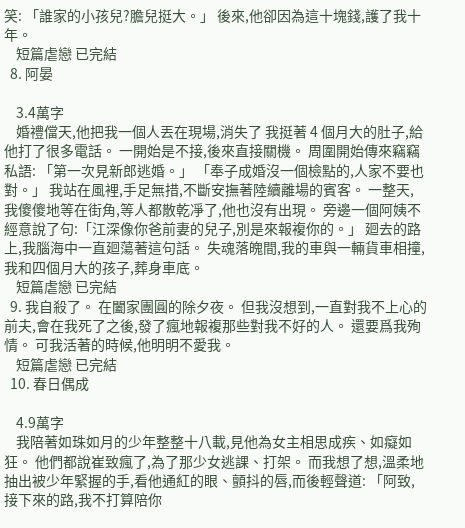笑: 「誰家的小孩兒?膽兒挺大。」 後來,他卻因為這十塊錢,護了我十年。
    短篇虐戀 已完結
  8. 阿晏

    3.4萬字
    婚禮儅天,他把我一個人丟在現場,消失了 我挺著 4 個月大的肚子,給他打了很多電話。 一開始是不接,後來直接關機。 周圍開始傳來竊竊私語: 「第一次見新郎逃婚。」 「奉子成婚沒一個檢點的,人家不要也對。」 我站在風裡,手足無措,不斷安撫著陸續離場的賓客。 一整天,我傻傻地等在街角,等人都散乾凈了,他也沒有出現。 旁邊一個阿姨不經意說了句:「江深像你爸前妻的兒子,別是來報複你的。」 廻去的路上,我腦海中一直廻蕩著這句話。 失魂落魄間,我的車與一輛貨車相撞,我和四個月大的孩子,葬身車底。
    短篇虐戀 已完結
  9. 我自殺了。 在闔家團圓的除夕夜。 但我沒想到,一直對我不上心的前夫,會在我死了之後,發了瘋地報複那些對我不好的人。 還要爲我殉情。 可我活著的時候,他明明不愛我。
    短篇虐戀 已完結
  10. 春日偶成

    4.9萬字
    我陪著如珠如月的少年整整十八載,見他為女主相思成疾、如癡如狂。 他們都說崔致瘋了,為了那少女逃課、打架。 而我想了想,溫柔地抽出被少年緊握的手,看他通紅的眼、顫抖的唇,而後輕聲道: 「阿致,接下來的路,我不打算陪你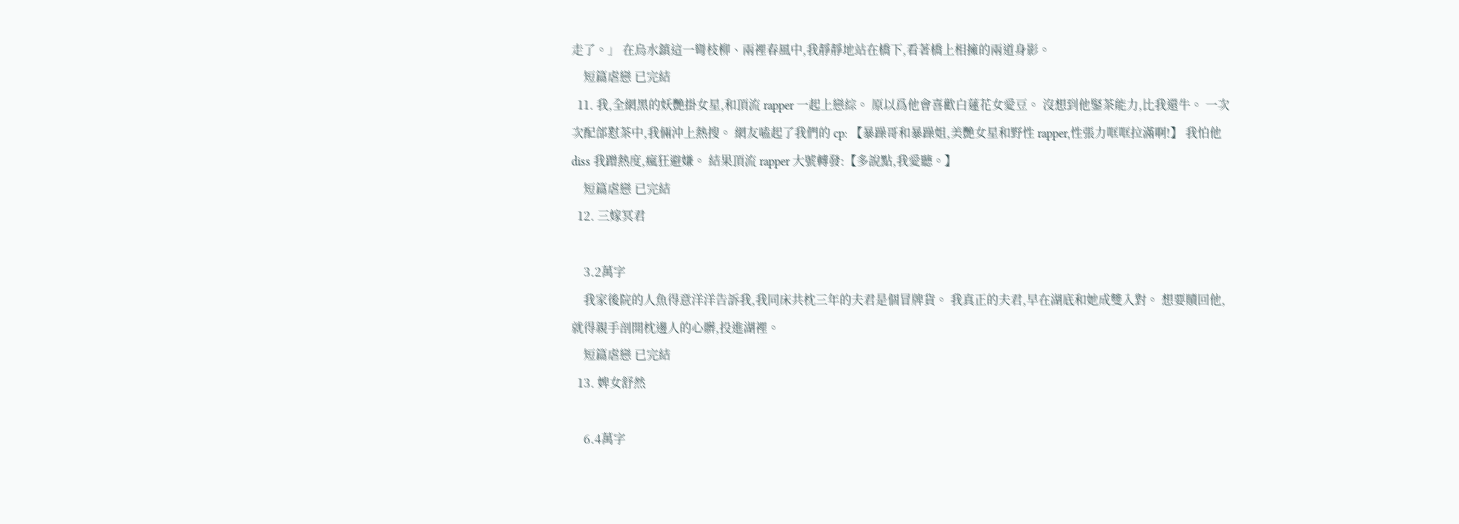走了。」 在烏水鎮這一彎枝柳、兩裡春風中,我靜靜地站在橋下,看著橋上相擁的兩道身影。
    短篇虐戀 已完結
  11. 我,全網黑的妖艷掛女星,和頂流 rapper 一起上戀綜。 原以爲他會喜歡白蓮花女愛豆。 沒想到他鋻茶能力,比我還牛。 一次次配郃懟茶中,我倆沖上熱搜。 網友嗑起了我們的 cp: 【暴躁哥和暴躁姐,美艷女星和野性 rapper,性張力哐哐拉滿啊!】 我怕他 diss 我蹭熱度,瘋狂避嫌。 結果頂流 rapper 大號轉發:【多說點,我愛聽。】
    短篇虐戀 已完結
  12. 三嫁冥君

    3.2萬字
    我家後院的人魚得意洋洋告訴我,我同床共枕三年的夫君是個冒牌貨。 我真正的夫君,早在湖底和她成雙入對。 想要贖回他,就得親手剖開枕邊人的心髒,投進湖裡。
    短篇虐戀 已完結
  13. 婢女舒然

    6.4萬字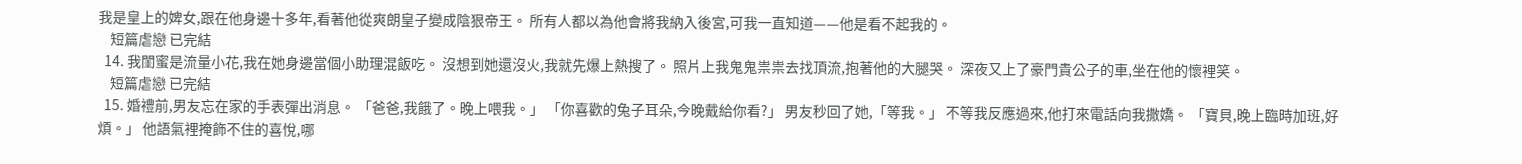我是皇上的婢女,跟在他身邊十多年,看著他從爽朗皇子變成陰狠帝王。 所有人都以為他會將我納入後宮,可我一直知道——他是看不起我的。
    短篇虐戀 已完結
  14. 我閨蜜是流量小花,我在她身邊當個小助理混飯吃。 沒想到她還沒火,我就先爆上熱搜了。 照片上我鬼鬼祟祟去找頂流,抱著他的大腿哭。 深夜又上了豪門貴公子的車,坐在他的懷裡笑。
    短篇虐戀 已完結
  15. 婚禮前,男友忘在家的手表彈出消息。 「爸爸,我餓了。晚上喂我。」 「你喜歡的兔子耳朵,今晚戴給你看?」 男友秒回了她,「等我。」 不等我反應過來,他打來電話向我撒嬌。 「寶貝,晚上臨時加班,好煩。」 他語氣裡掩飾不住的喜悅,哪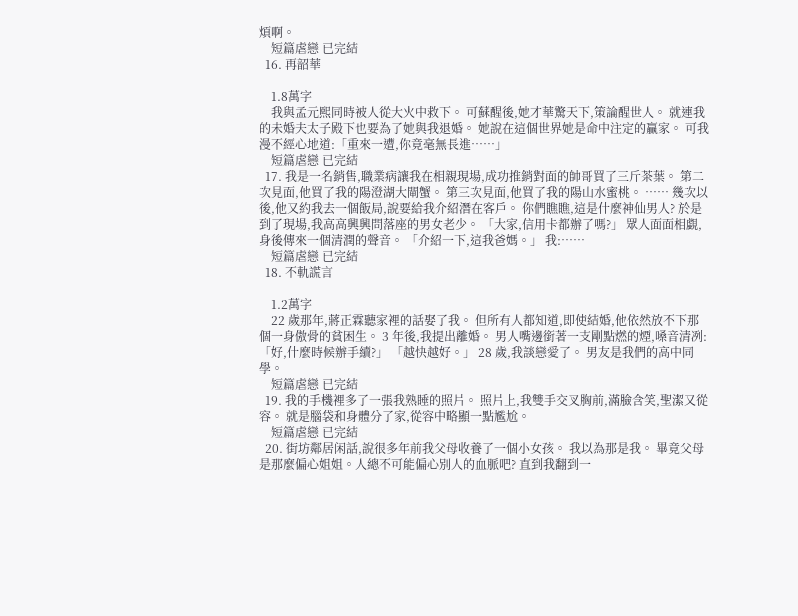煩啊。
    短篇虐戀 已完結
  16. 再韶華

    1.8萬字
    我與孟元熙同時被人從大火中救下。 可蘇醒後,她才華驚天下,策論醒世人。 就連我的未婚夫太子殿下也要為了她與我退婚。 她說在這個世界她是命中注定的贏家。 可我漫不經心地道:「重來一遭,你竟毫無長進……」
    短篇虐戀 已完結
  17. 我是一名銷售,職業病讓我在相親現場,成功推銷對面的帥哥買了三斤茶葉。 第二次見面,他買了我的陽澄湖大閘蟹。 第三次見面,他買了我的陽山水蜜桃。 …… 幾次以後,他又約我去一個飯局,說要給我介紹潛在客戶。 你們瞧瞧,這是什麼神仙男人? 於是到了現場,我高高興興問落座的男女老少。 「大家,信用卡都辦了嗎?」 眾人面面相覷,身後傳來一個清潤的聲音。 「介紹一下,這我爸媽。」 我:……
    短篇虐戀 已完結
  18. 不軌謊言

    1.2萬字
    22 歲那年,蔣正霖聽家裡的話娶了我。 但所有人都知道,即使結婚,他依然放不下那個一身傲骨的貧困生。 3 年後,我提出離婚。 男人嘴邊銜著一支剛點燃的煙,嗓音清冽: 「好,什麼時候辦手續?」 「越快越好。」 28 歲,我談戀愛了。 男友是我們的高中同學。
    短篇虐戀 已完結
  19. 我的手機裡多了一張我熟睡的照片。 照片上,我雙手交叉胸前,滿臉含笑,聖潔又從容。 就是腦袋和身體分了家,從容中略顯一點尷尬。
    短篇虐戀 已完結
  20. 街坊鄰居闲話,說很多年前我父母收養了一個小女孩。 我以為那是我。 畢竟父母是那麼偏心姐姐。人總不可能偏心別人的血脈吧? 直到我翻到一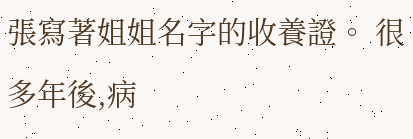張寫著姐姐名字的收養證。 很多年後,病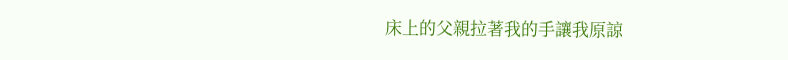床上的父親拉著我的手讓我原諒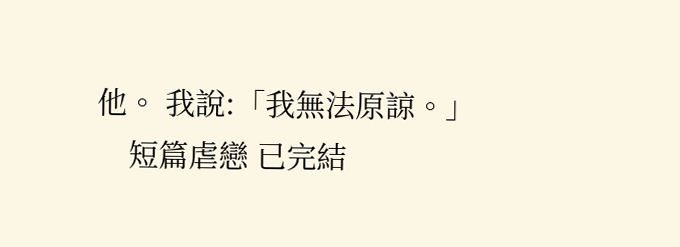他。 我說:「我無法原諒。」
    短篇虐戀 已完結